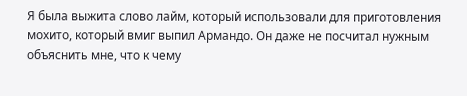Я была выжита слово лайм, который использовали для приготовления мохито, который вмиг выпил Армандо. Он даже не посчитал нужным объяснить мне, что к чему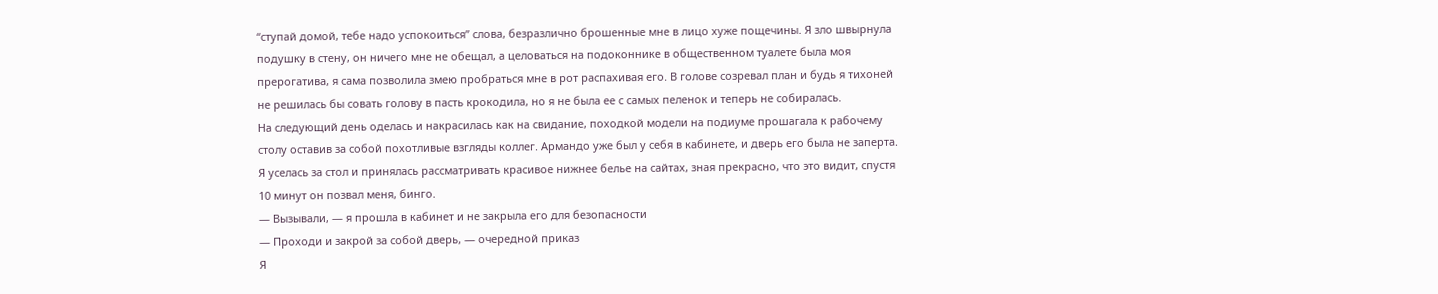“ступай домой, тебе надо успокоиться” слова, безразлично брошенные мне в лицо хуже пощечины. Я зло швырнула подушку в стену, он ничего мне не обещал, а целоваться на подоконнике в общественном туалете была моя прерогатива, я сама позволила змею пробраться мне в рот распахивая его. В голове созревал план и будь я тихоней не решилась бы совать голову в пасть крокодила, но я не была ее с самых пеленок и теперь не собиралась.
На следующий день оделась и накрасилась как на свидание, походкой модели на подиуме прошагала к рабочему столу оставив за собой похотливые взгляды коллег. Армандо уже был у себя в кабинете, и дверь его была не заперта. Я уселась за стол и принялась рассматривать красивое нижнее белье на сайтах, зная прекрасно, что это видит, спустя 10 минут он позвал меня, бинго.
— Вызывали, — я прошла в кабинет и не закрыла его для безопасности
— Проходи и закрой за собой дверь, — очередной приказ
Я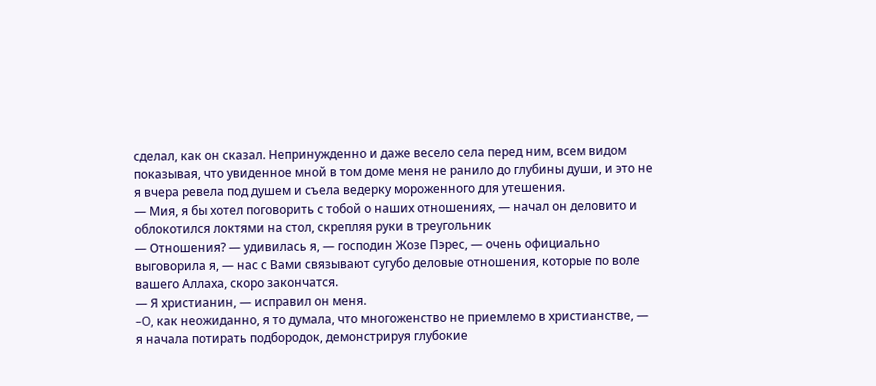сделал, как он сказал. Непринужденно и даже весело села перед ним, всем видом показывая, что увиденное мной в том доме меня не ранило до глубины души, и это не я вчера ревела под душем и съела ведерку мороженного для утешения.
— Мия, я бы хотел поговорить с тобой о наших отношениях, — начал он деловито и облокотился локтями на стол, скрепляя руки в треугольник
— Отношения? — удивилась я, — господин Жозе Пэрес, — очень официально выговорила я, — нас с Вами связывают сугубо деловые отношения, которые по воле вашего Аллаха, скоро закончатся.
— Я христианин, — исправил он меня.
–Օ, как неожиданно, я то думала, что многоженство не приемлемо в христианстве, — я начала потирать подбородок, демонстрируя глубокие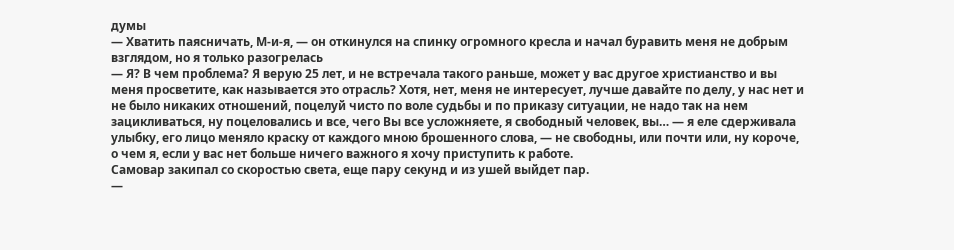думы
— Хватить паясничать, М-и-я, — он откинулся на спинку огромного кресла и начал буравить меня не добрым взглядом, но я только разогрелась
— Я? В чем проблема? Я верую 25 лет, и не встречала такого раньше, может у вас другое христианство и вы меня просветите, как называется это отрасль? Хотя, нет, меня не интересует, лучше давайте по делу, у нас нет и не было никаких отношений, поцелуй чисто по воле судьбы и по приказу ситуации, не надо так на нем зацикливаться, ну поцеловались и все, чего Вы все усложняете, я свободный человек, вы… — я еле сдерживала улыбку, его лицо меняло краску от каждого мною брошенного слова, — не свободны, или почти или, ну короче, о чем я, если у вас нет больше ничего важного я хочу приступить к работе.
Самовар закипал со скоростью света, еще пару секунд и из ушей выйдет пар.
—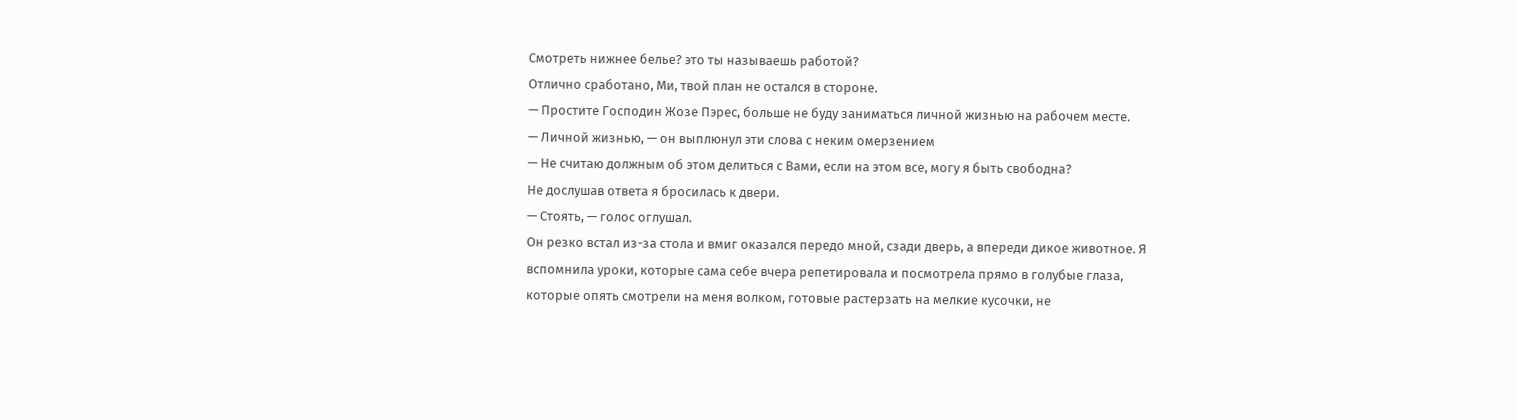Смотреть нижнее белье? это ты называешь работой?
Отлично сработано, Ми, твой план не остался в стороне.
— Простите Господин Жозе Пэрес, больше не буду заниматься личной жизнью на рабочем месте.
— Личной жизнью, — он выплюнул эти слова с неким омерзением
— Не считаю должным об этом делиться с Вами, если на этом все, могу я быть свободна?
Не дослушав ответа я бросилась к двери.
— Стоять, — голос оглушал.
Он резко встал из-за стола и вмиг оказался передо мной, сзади дверь, а впереди дикое животное. Я вспомнила уроки, которые сама себе вчера репетировала и посмотрела прямо в голубые глаза, которые опять смотрели на меня волком, готовые растерзать на мелкие кусочки, не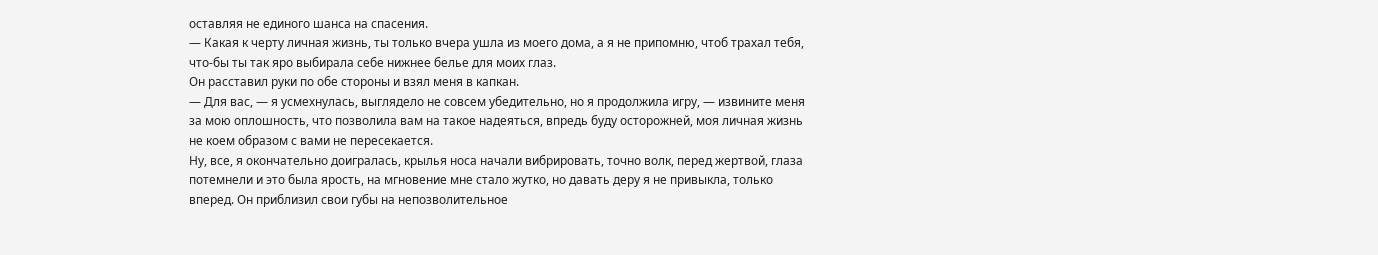оставляя не единого шанса на спасения.
— Какая к черту личная жизнь, ты только вчера ушла из моего дома, а я не припомню, чтоб трахал тебя, что-бы ты так яро выбирала себе нижнее белье для моих глаз.
Он расставил руки по обе стороны и взял меня в капкан.
— Для вас, — я усмехнулась, выглядело не совсем убедительно, но я продолжила игру, — извините меня за мою оплошность, что позволила вам на такое надеяться, впредь буду осторожней, моя личная жизнь не коем образом с вами не пересекается.
Ну, все, я окончательно доигралась, крылья носа начали вибрировать, точно волк, перед жертвой, глаза потемнели и это была ярость, на мгновение мне стало жутко, но давать деру я не привыкла, только вперед. Он приблизил свои губы на непозволительное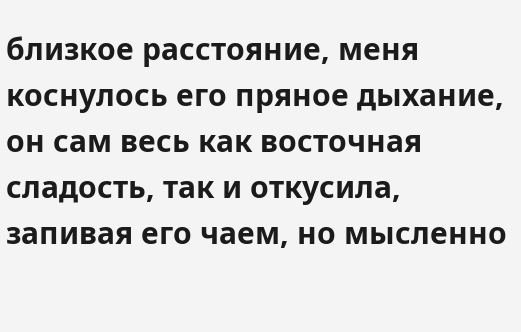близкое расстояние, меня коснулось его пряное дыхание, он сам весь как восточная сладость, так и откусила, запивая его чаем, но мысленно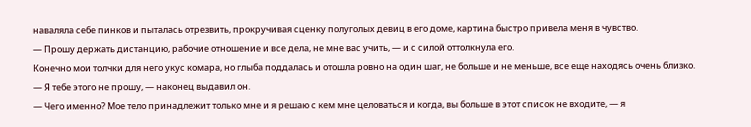наваляла себе пинков и пыталась отрезвить, прокручивая сценку полуголых девиц в его доме, картина быстро привела меня в чувство.
— Прошу держать дистанцию, рабочие отношение и все дела, не мне вас учить, — и с силой оттолкнула его.
Конечно мои толчки для него укус комара, но глыба поддалась и отошла ровно на один шаг, не больше и не меньше, все еще находясь очень близко.
— Я тебе этого не прошу, — наконец выдавил он.
— Чего именно? Мое тело принадлежит только мне и я решаю с кем мне целоваться и когда, вы больше в этот список не входите, — я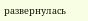развернулась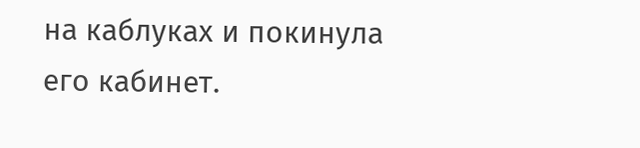на каблуках и покинула его кабинет.